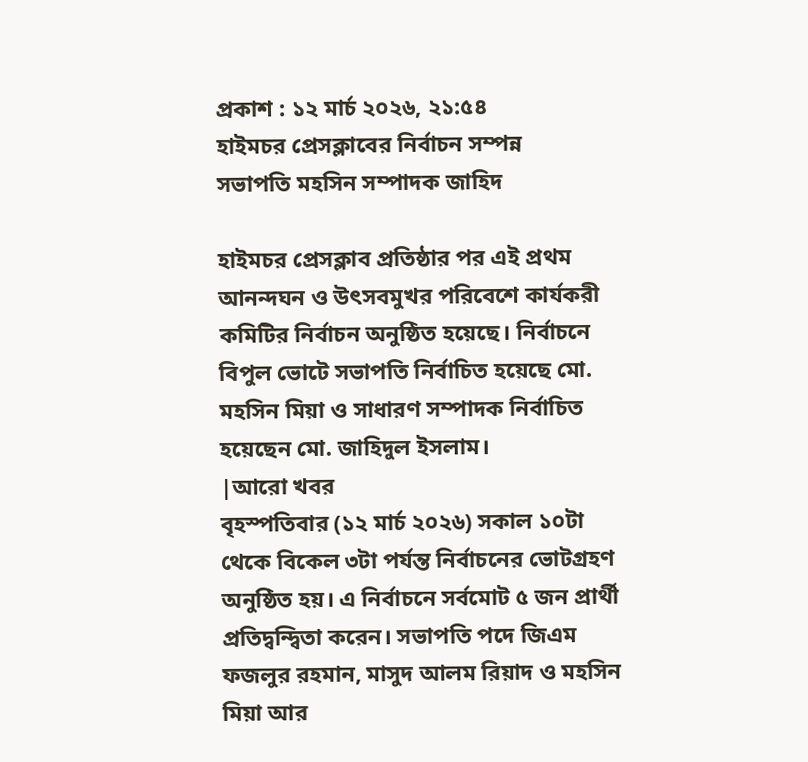প্রকাশ : ১২ মার্চ ২০২৬, ২১:৫৪
হাইমচর প্রেসক্লাবের নির্বাচন সম্পন্ন
সভাপতি মহসিন সম্পাদক জাহিদ

হাইমচর প্রেসক্লাব প্রতিষ্ঠার পর এই প্রথম আনন্দঘন ও উৎসবমুখর পরিবেশে কার্যকরী কমিটির নির্বাচন অনুষ্ঠিত হয়েছে। নির্বাচনে বিপুল ভোটে সভাপতি নির্বাচিত হয়েছে মো. মহসিন মিয়া ও সাধারণ সম্পাদক নির্বাচিত হয়েছেন মো. জাহিদুল ইসলাম।
|আরো খবর
বৃহস্পতিবার (১২ মার্চ ২০২৬) সকাল ১০টা থেকে বিকেল ৩টা পর্যন্ত নির্বাচনের ভোটগ্রহণ অনুষ্ঠিত হয়। এ নির্বাচনে সর্বমোট ৫ জন প্রার্থী প্রতিদ্বন্দ্বিতা করেন। সভাপতি পদে জিএম ফজলুর রহমান, মাসুদ আলম রিয়াদ ও মহসিন মিয়া আর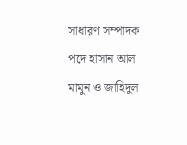সাধারণ সম্পাদক পদে হাসান আল মামুন ও জাহিদুল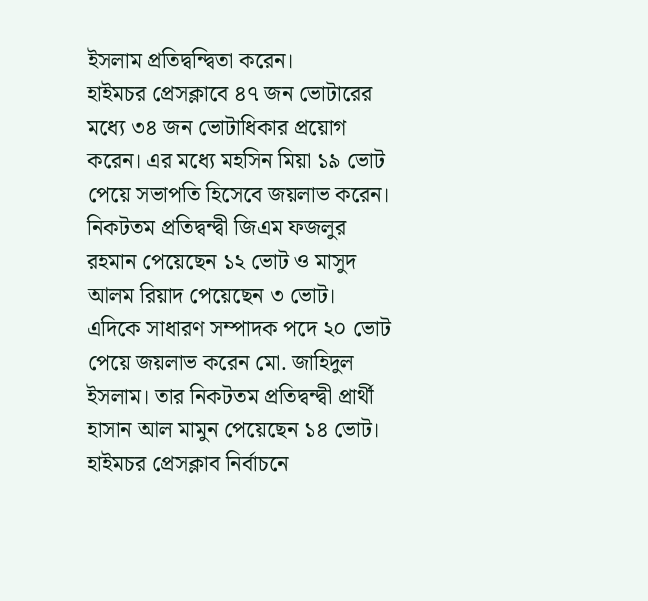ইসলাম প্রতিদ্বন্দ্বিতা করেন।
হাইমচর প্রেসক্লাবে ৪৭ জন ভোটারের মধ্যে ৩৪ জন ভোটাধিকার প্রয়োগ করেন। এর মধ্যে মহসিন মিয়া ১৯ ভোট পেয়ে সভাপতি হিসেবে জয়লাভ করেন। নিকটতম প্রতিদ্বন্দ্বী জিএম ফজলুর রহমান পেয়েছেন ১২ ভোট ও মাসুদ আলম রিয়াদ পেয়েছেন ৩ ভোট।
এদিকে সাধারণ সম্পাদক পদে ২০ ভোট পেয়ে জয়লাভ করেন মো. জাহিদুল ইসলাম। তার নিকটতম প্রতিদ্বন্দ্বী প্রার্থী হাসান আল মামুন পেয়েছেন ১৪ ভোট।
হাইমচর প্রেসক্লাব নির্বাচনে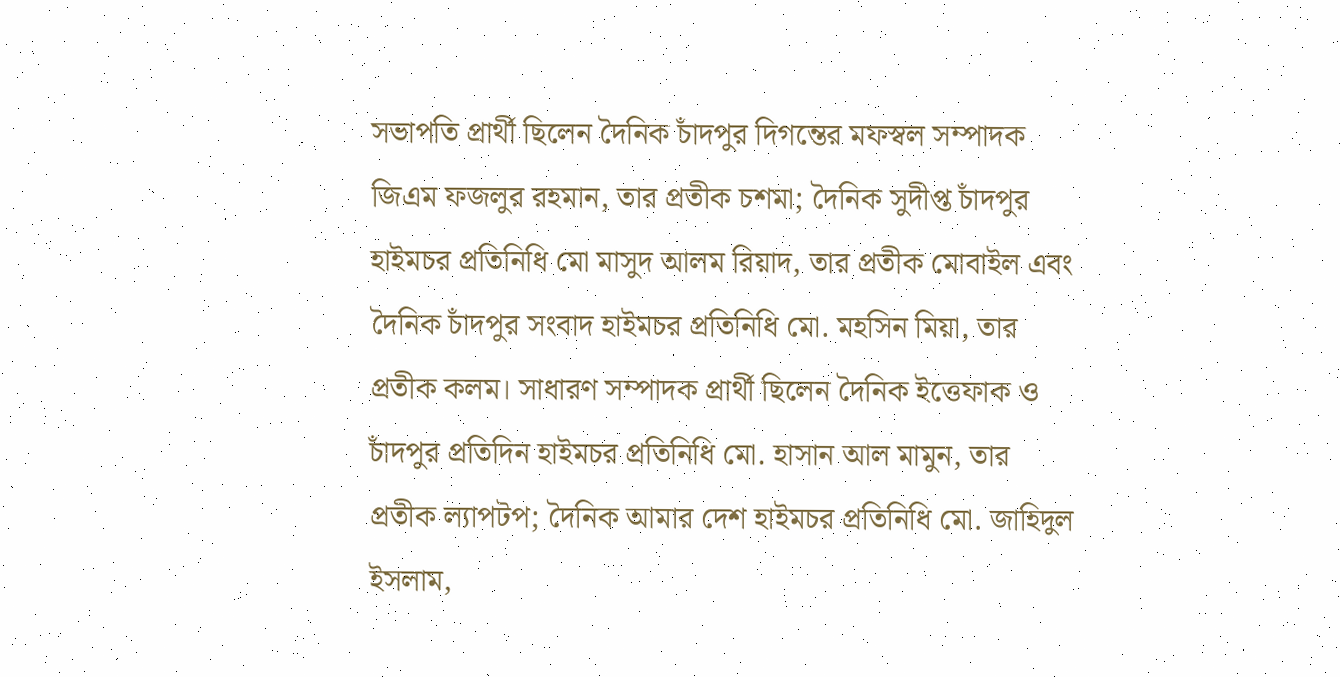সভাপতি প্রার্থী ছিলেন দৈনিক চাঁদপুর দিগন্তের মফস্বল সম্পাদক জিএম ফজলুর রহমান, তার প্রতীক চশমা; দৈনিক সুদীপ্ত চাঁদপুর হাইমচর প্রতিনিধি মো মাসুদ আলম রিয়াদ, তার প্রতীক মোবাইল এবং দৈনিক চাঁদপুর সংবাদ হাইমচর প্রতিনিধি মো. মহসিন মিয়া, তার প্রতীক কলম। সাধারণ সম্পাদক প্রার্থী ছিলেন দৈনিক ইত্তেফাক ও চাঁদপুর প্রতিদিন হাইমচর প্রতিনিধি মো. হাসান আল মামুন, তার প্রতীক ল্যাপটপ; দৈনিক আমার দেশ হাইমচর প্রতিনিধি মো. জাহিদুল ইসলাম,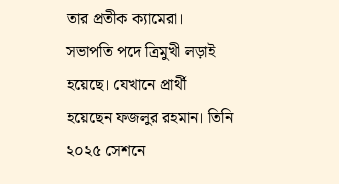তার প্রতীক ক্যামেরা।
সভাপতি পদে ত্রিমুখী লড়াই হয়েছে। যেখানে প্রার্থী হয়েছেন ফজলুর রহমান। তিনি ২০২৫ সেশনে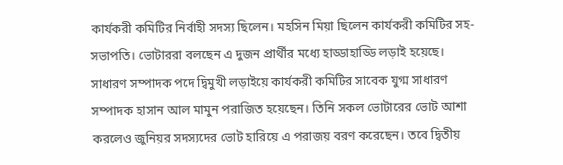কার্যকরী কমিটির নির্বাহী সদস্য ছিলেন। মহসিন মিয়া ছিলেন কার্যকরী কমিটির সহ-সভাপতি। ভোটাররা বলছেন এ দুজন প্রার্থীর মধ্যে হাড্ডাহাড্ডি লড়াই হয়েছে।
সাধারণ সম্পাদক পদে দ্বিমুখী লড়াইয়ে কার্যকরী কমিটির সাবেক যুগ্ম সাধারণ সম্পাদক হাসান আল মামুন পরাজিত হয়েছেন। তিনি সকল ভোটারের ভোট আশা করলেও জুনিয়র সদস্যদের ভোট হারিয়ে এ পরাজয় বরণ করেছেন। তবে দ্বিতীয়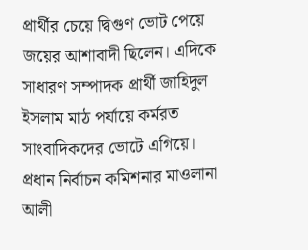প্রার্থীর চেয়ে দ্বিগুণ ভোট পেয়ে জয়ের আশাবাদী ছিলেন। এদিকে সাধারণ সম্পাদক প্রার্থী জাহিদুল ইসলাম মাঠ পর্যায়ে কর্মরত সাংবাদিকদের ভোটে এগিয়ে।
প্রধান নির্বাচন কমিশনার মাওলানা আলী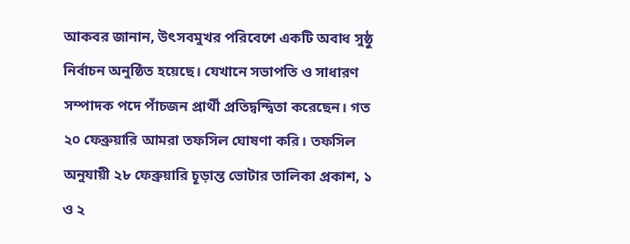আকবর জানান, উৎসবমুখর পরিবেশে একটি অবাধ সুষ্ঠু নির্বাচন অনুষ্ঠিত হয়েছে। যেখানে সভাপতি ও সাধারণ সম্পাদক পদে পাঁচজন প্রার্থী প্রতিদ্বন্দ্বিতা করেছেন। গত ২০ ফেব্রুয়ারি আমরা তফসিল ঘোষণা করি। তফসিল অনুযায়ী ২৮ ফেব্রুয়ারি চূড়ান্ত ভোটার তালিকা প্রকাশ, ১ ও ২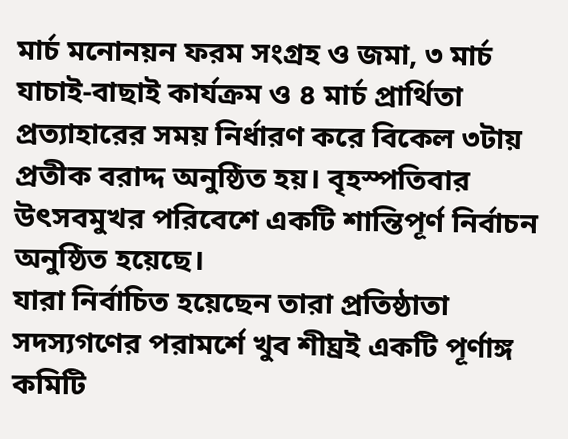মার্চ মনোনয়ন ফরম সংগ্রহ ও জমা, ৩ মার্চ যাচাই-বাছাই কার্যক্রম ও ৪ মার্চ প্রার্থিতা প্রত্যাহারের সময় নির্ধারণ করে বিকেল ৩টায় প্রতীক বরাদ্দ অনুষ্ঠিত হয়। বৃহস্পতিবার উৎসবমুখর পরিবেশে একটি শান্তিপূর্ণ নির্বাচন অনুষ্ঠিত হয়েছে।
যারা নির্বাচিত হয়েছেন তারা প্রতিষ্ঠাতা সদস্যগণের পরামর্শে খুব শীঘ্রই একটি পূর্ণাঙ্গ কমিটি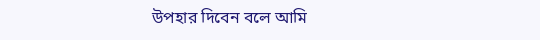উপহার দিবেন বলে আমি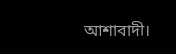আশাবাদী।